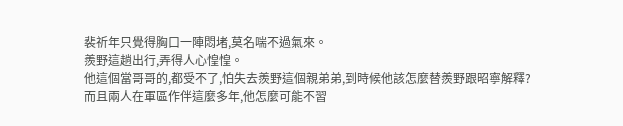裴祈年只覺得胸口一陣悶堵,莫名喘不過氣來。
羨野這趟出行,弄得人心惶惶。
他這個當哥哥的,都受不了,怕失去羨野這個親弟弟,到時候他該怎麼替羨野跟昭寧解釋?
而且兩人在軍區作伴這麼多年,他怎麼可能不習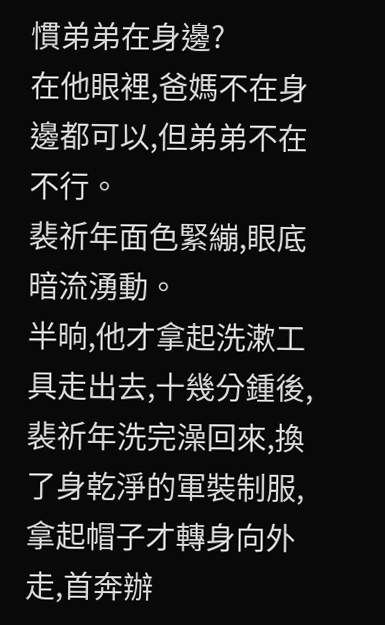慣弟弟在身邊?
在他眼裡,爸媽不在身邊都可以,但弟弟不在不行。
裴祈年面色緊繃,眼底暗流湧動。
半晌,他才拿起洗漱工具走出去,十幾分鍾後,裴祈年洗完澡回來,換了身乾淨的軍裝制服,拿起帽子才轉身向外走,首奔辦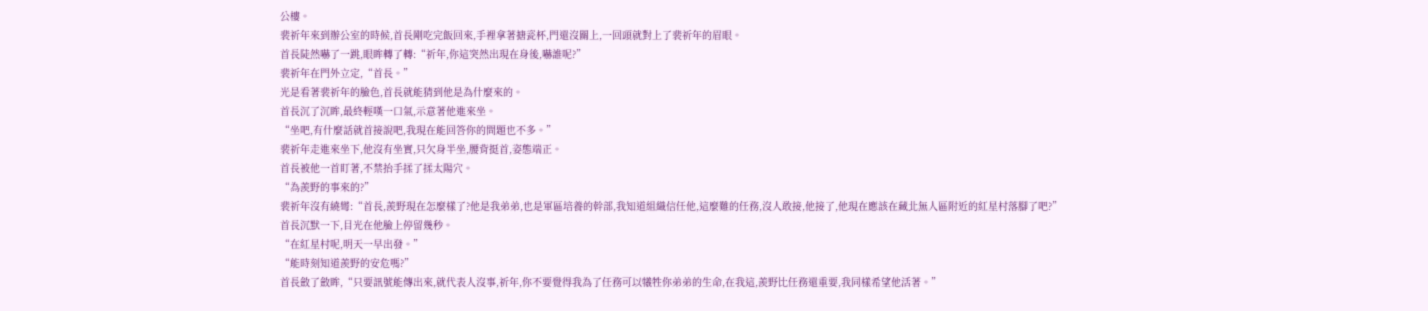公樓。
裴祈年來到辦公室的時候,首長剛吃完飯回來,手裡拿著搪瓷杯,門還沒關上,一回頭就對上了裴祈年的眉眼。
首長陡然嚇了一跳,眼眸轉了轉:“祈年,你這突然出現在身後,嚇誰呢?”
裴祈年在門外立定,“首長。”
光是看著裴祈年的臉色,首長就能猜到他是為什麼來的。
首長沉了沉眸,最終輕嘆一口氣,示意著他進來坐。
“坐吧,有什麼話就首接說吧,我現在能回答你的問題也不多。”
裴祈年走進來坐下,他沒有坐實,只欠身半坐,腰背挺首,姿態端正。
首長被他一首盯著,不禁抬手揉了揉太陽穴。
“為羨野的事來的?”
裴祈年沒有繞彎:“首長,羨野現在怎麼樣了?他是我弟弟,也是軍區培養的幹部,我知道組織信任他,這麼難的任務,沒人敢接,他接了,他現在應該在藏北無人區附近的紅星村落腳了吧?”
首長沉默一下,目光在他臉上停留幾秒。
“在紅星村呢,明天一早出發。”
“能時刻知道羨野的安危嗎?”
首長斂了斂眸,“只要訊號能傳出來,就代表人沒事,祈年,你不要覺得我為了任務可以犧牲你弟弟的生命,在我這,羨野比任務還重要,我同樣希望他活著。”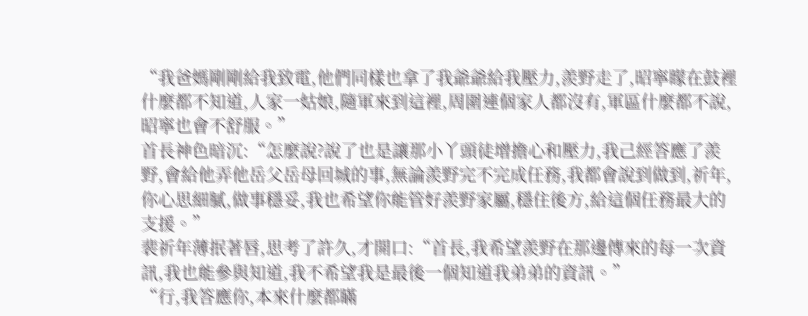“我爸媽剛剛給我致電,他們同樣也拿了我爺爺給我壓力,羨野走了,昭寧矇在鼓裡什麼都不知道,人家一姑娘,隨軍來到這裡,周圍連個家人都沒有,軍區什麼都不說,昭寧也會不舒服。”
首長神色暗沉:“怎麼說?說了也是讓那小丫頭徒增擔心和壓力,我己經答應了羨野,會給他弄他岳父岳母回城的事,無論羨野完不完成任務,我都會說到做到,祈年,你心思細膩,做事穩妥,我也希望你能管好羨野家屬,穩住後方,給這個任務最大的支援。”
裴祈年薄抿著唇,思考了許久,才開口:“首長,我希望羨野在那邊傳來的每一次資訊,我也能參與知道,我不希望我是最後一個知道我弟弟的資訊。”
“行,我答應你,本來什麼都瞞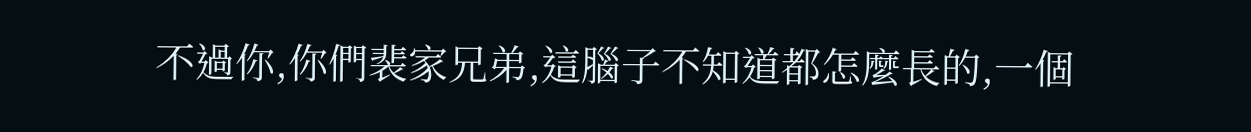不過你,你們裴家兄弟,這腦子不知道都怎麼長的,一個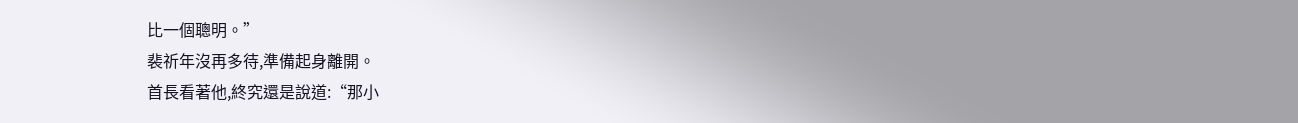比一個聰明。”
裴祈年沒再多待,準備起身離開。
首長看著他,終究還是說道:“那小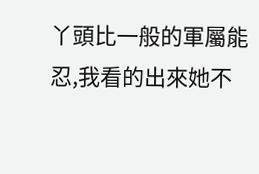丫頭比一般的軍屬能忍,我看的出來她不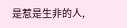是惹是生非的人,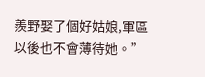羨野娶了個好姑娘,軍區以後也不會薄待她。”